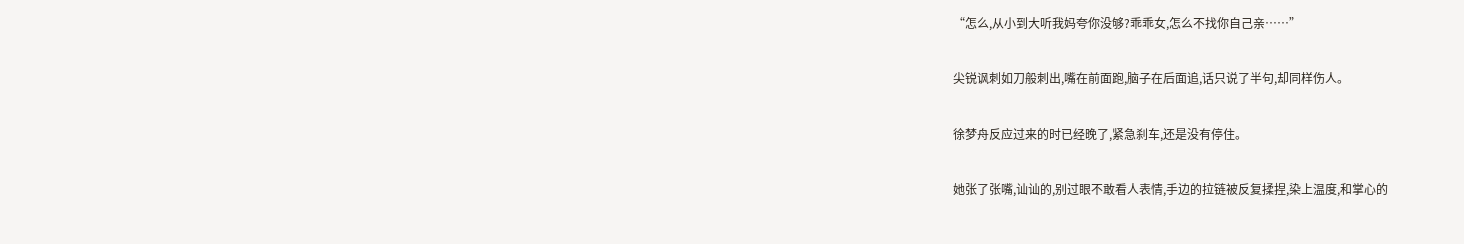“怎么,从小到大听我妈夸你没够?乖乖女,怎么不找你自己亲……”

尖锐讽刺如刀般刺出,嘴在前面跑,脑子在后面追,话只说了半句,却同样伤人。

徐梦舟反应过来的时已经晚了,紧急刹车,还是没有停住。

她张了张嘴,讪讪的,别过眼不敢看人表情,手边的拉链被反复揉捏,染上温度,和掌心的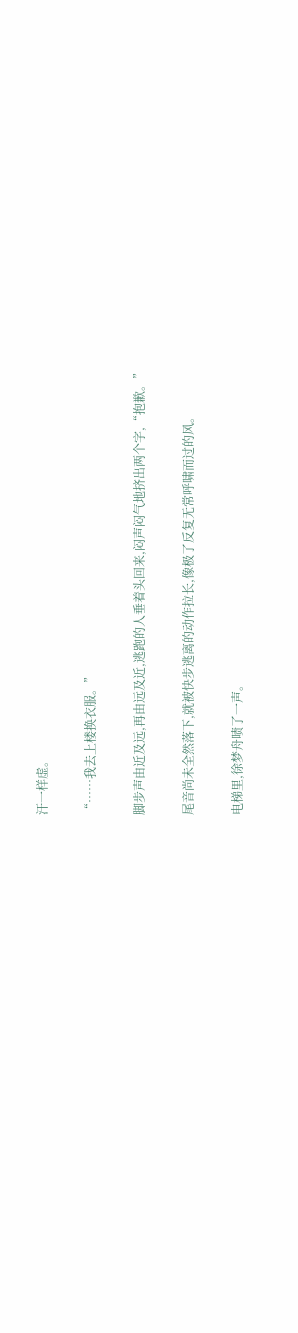汗一样虚。

“……我去上楼换衣服。”

脚步声由近及远,再由远及近,逃跑的人垂着头回来,闷声闷气地挤出两个字,“抱歉。”

尾音尚未全然落下,就被快步逃离的动作拉长,像极了反复无常呼啸而过的风。

电梯里,徐梦舟啧了一声。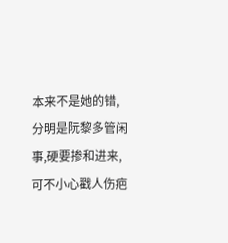本来不是她的错,分明是阮黎多管闲事,硬要掺和进来,可不小心戳人伤疤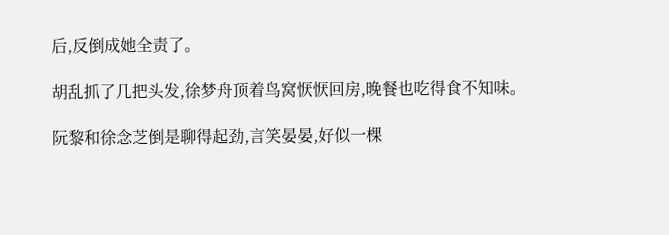后,反倒成她全责了。

胡乱抓了几把头发,徐梦舟顶着鸟窝恹恹回房,晚餐也吃得食不知味。

阮黎和徐念芝倒是聊得起劲,言笑晏晏,好似一棵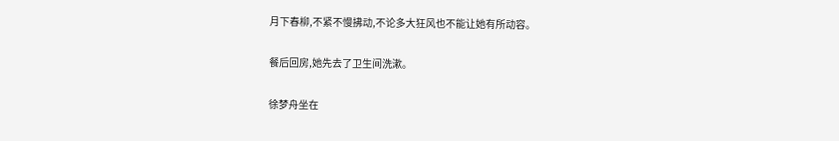月下春柳,不紧不慢拂动,不论多大狂风也不能让她有所动容。

餐后回房,她先去了卫生间洗漱。

徐梦舟坐在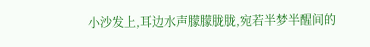小沙发上,耳边水声朦朦胧胧,宛若半梦半醒间的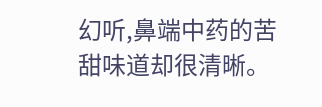幻听,鼻端中药的苦甜味道却很清晰。